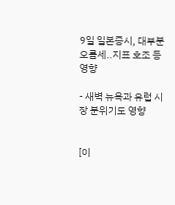9일 일본증시, 대부분 오름세..지표 호조 등 영향

- 새벽 뉴욕과 유럽 시장 분위기도 영향


[이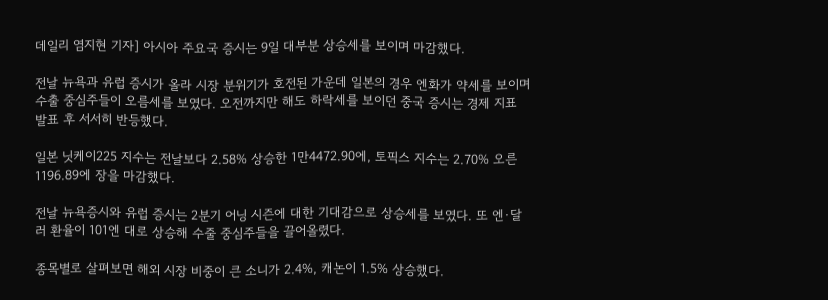데일리 염지현 기자] 아시아 주요국 증시는 9일 대부분 상승세를 보이며 마감했다.

전날 뉴욕과 유럽 증시가 올라 시장 분위기가 호전된 가운데 일본의 경우 엔화가 약세를 보이며 수출 중심주들이 오름세를 보였다. 오전까지만 해도 하락세를 보이던 중국 증시는 경제 지표 발표 후 서서히 반등했다.

일본 닛케이225 지수는 전날보다 2.58% 상승한 1만4472.90에, 토픽스 지수는 2.70% 오른 1196.89에 장을 마감했다.

전날 뉴욕증시와 유럽 증시는 2분기 어닝 시즌에 대한 기대감으로 상승세를 보였다. 또 엔·달러 환율이 101엔 대로 상승해 수줄 중심주들을 끌어올렸다.

종목별로 살펴보면 해외 시장 비중이 큰 소니가 2.4%, 캐논이 1.5% 상승했다.